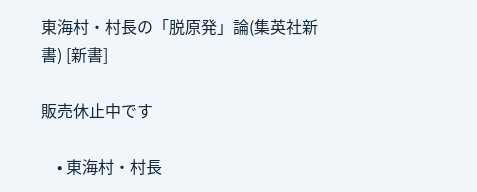東海村・村長の「脱原発」論(集英社新書) [新書]

販売休止中です

    • 東海村・村長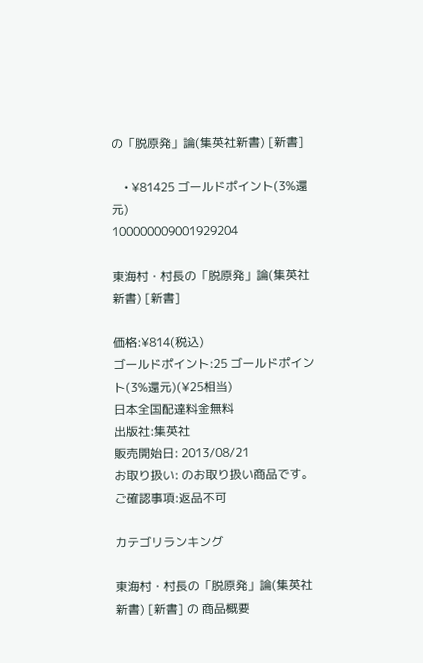の「脱原発」論(集英社新書) [新書]

    • ¥81425 ゴールドポイント(3%還元)
100000009001929204

東海村・村長の「脱原発」論(集英社新書) [新書]

価格:¥814(税込)
ゴールドポイント:25 ゴールドポイント(3%還元)(¥25相当)
日本全国配達料金無料
出版社:集英社
販売開始日: 2013/08/21
お取り扱い: のお取り扱い商品です。
ご確認事項:返品不可

カテゴリランキング

東海村・村長の「脱原発」論(集英社新書) [新書] の 商品概要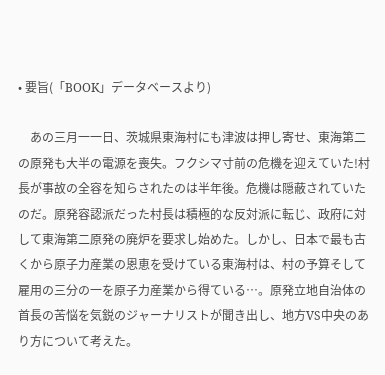• 要旨(「BOOK」データベースより)

    あの三月一一日、茨城県東海村にも津波は押し寄せ、東海第二の原発も大半の電源を喪失。フクシマ寸前の危機を迎えていた!村長が事故の全容を知らされたのは半年後。危機は隠蔽されていたのだ。原発容認派だった村長は積極的な反対派に転じ、政府に対して東海第二原発の廃炉を要求し始めた。しかし、日本で最も古くから原子力産業の恩恵を受けている東海村は、村の予算そして雇用の三分の一を原子力産業から得ている…。原発立地自治体の首長の苦悩を気鋭のジャーナリストが聞き出し、地方VS中央のあり方について考えた。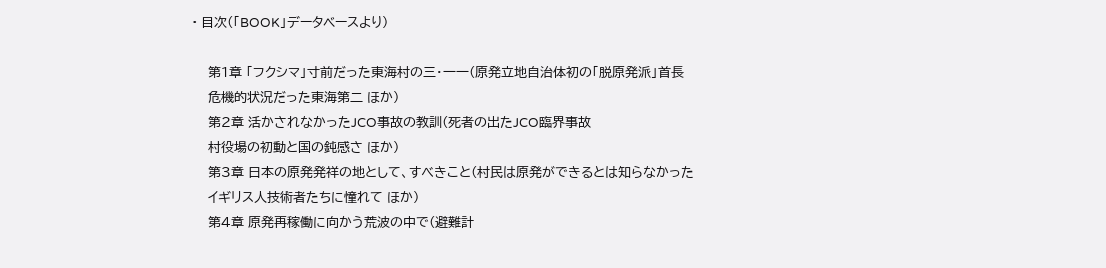• 目次(「BOOK」データベースより)

    第1章 「フクシマ」寸前だった東海村の三・一一(原発立地自治体初の「脱原発派」首長
    危機的状況だった東海第二 ほか)
    第2章 活かされなかったJCO事故の教訓(死者の出たJCO臨界事故
    村役場の初動と国の鈍感さ ほか)
    第3章 日本の原発発祥の地として、すべきこと(村民は原発ができるとは知らなかった
    イギリス人技術者たちに憧れて ほか)
    第4章 原発再稼働に向かう荒波の中で(避難計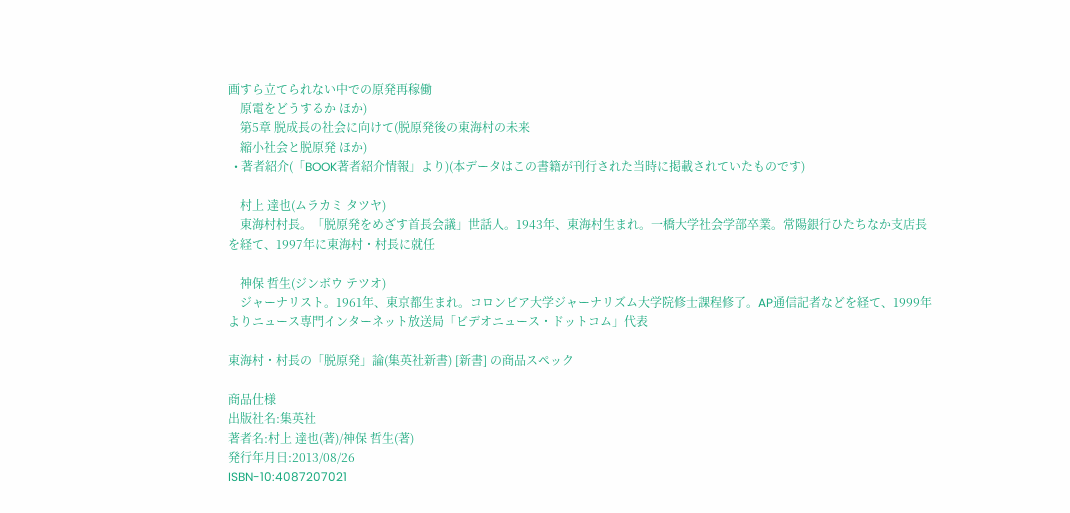画すら立てられない中での原発再稼働
    原電をどうするか ほか)
    第5章 脱成長の社会に向けて(脱原発後の東海村の未来
    縮小社会と脱原発 ほか)
  • 著者紹介(「BOOK著者紹介情報」より)(本データはこの書籍が刊行された当時に掲載されていたものです)

    村上 達也(ムラカミ タツヤ)
    東海村村長。「脱原発をめざす首長会議」世話人。1943年、東海村生まれ。一橋大学社会学部卒業。常陽銀行ひたちなか支店長を経て、1997年に東海村・村長に就任

    神保 哲生(ジンボウ テツオ)
    ジャーナリスト。1961年、東京都生まれ。コロンビア大学ジャーナリズム大学院修士課程修了。AP通信記者などを経て、1999年よりニュース専門インターネット放送局「ビデオニュース・ドットコム」代表

東海村・村長の「脱原発」論(集英社新書) [新書] の商品スペック

商品仕様
出版社名:集英社
著者名:村上 達也(著)/神保 哲生(著)
発行年月日:2013/08/26
ISBN-10:4087207021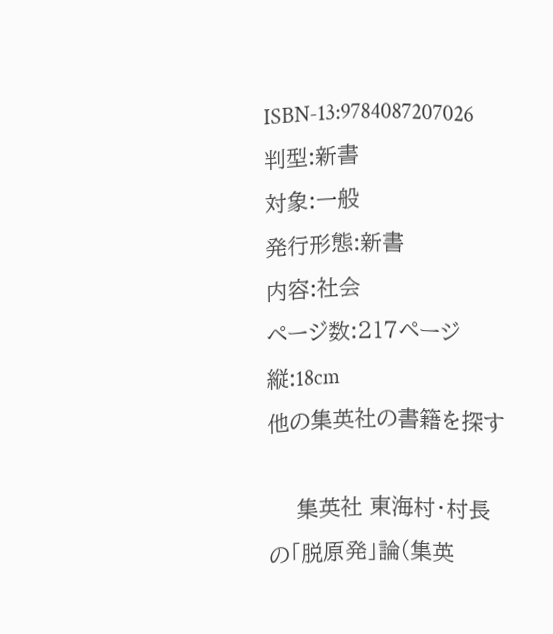ISBN-13:9784087207026
判型:新書
対象:一般
発行形態:新書
内容:社会
ページ数:217ページ
縦:18cm
他の集英社の書籍を探す

    集英社 東海村・村長の「脱原発」論(集英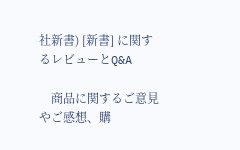社新書) [新書] に関するレビューとQ&A

    商品に関するご意見やご感想、購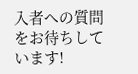入者への質問をお待ちしています!